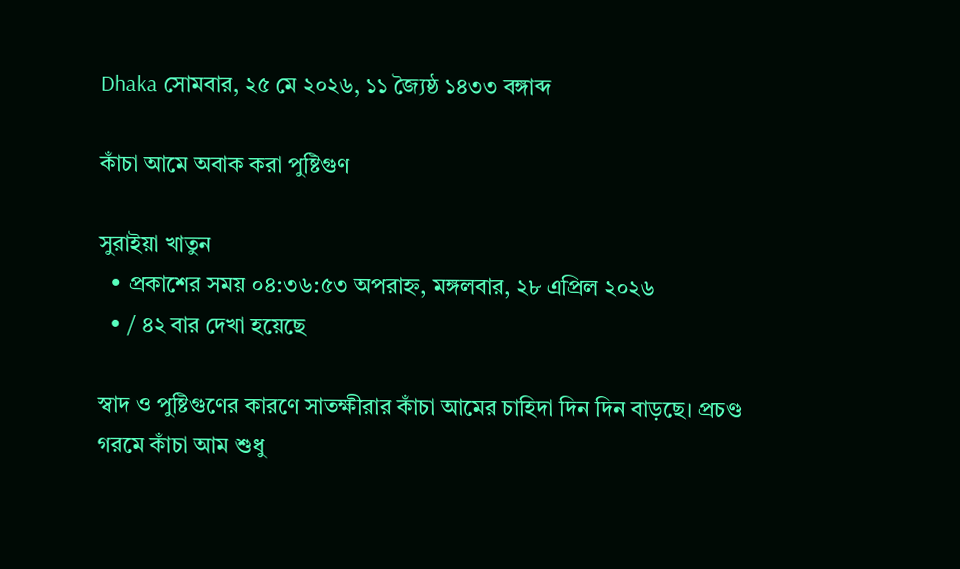Dhaka সোমবার, ২৫ মে ২০২৬, ১১ জ্যৈষ্ঠ ১৪৩৩ বঙ্গাব্দ

কাঁচা আমে অবাক করা পুষ্টিগুণ

সুরাইয়া খাতুন
  • প্রকাশের সময় ০৪:৩৬:৫৩ অপরাহ্ন, মঙ্গলবার, ২৮ এপ্রিল ২০২৬
  • / ৪২ বার দেখা হয়েছে

স্বাদ ও পুষ্টিগুণের কারণে সাতক্ষীরার কাঁচা আমের চাহিদা দিন দিন বাড়ছে। প্রচণ্ড গরমে কাঁচা আম শুধু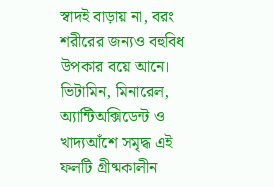স্বাদই বাড়ায় না, বরং শরীরের জন্যও বহুবিধ উপকার বয়ে আনে। ভিটামিন, মিনারেল, অ্যান্টিঅক্সিডেন্ট ও খাদ্যআঁশে সমৃদ্ধ এই ফলটি গ্রীষ্মকালীন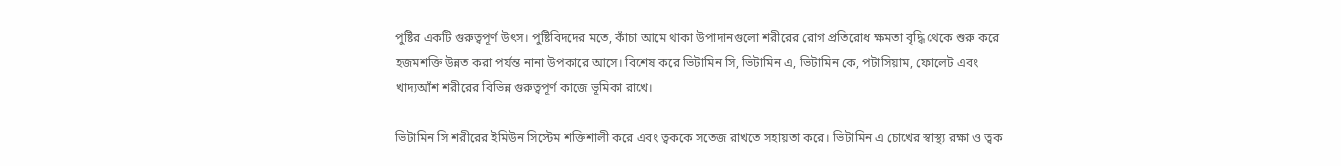পুষ্টির একটি গুরুত্বপূর্ণ উৎস। পুষ্টিবিদদের মতে, কাঁচা আমে থাকা উপাদানগুলো শরীরের রোগ প্রতিরোধ ক্ষমতা বৃদ্ধি থেকে শুরু করে হজমশক্তি উন্নত করা পর্যন্ত নানা উপকারে আসে। বিশেষ করে ভিটামিন সি, ভিটামিন এ, ভিটামিন কে, পটাসিয়াম, ফোলেট এবং খাদ্যআঁশ শরীরের বিভিন্ন গুরুত্বপূর্ণ কাজে ভূমিকা রাখে।

ভিটামিন সি শরীরের ইমিউন সিস্টেম শক্তিশালী করে এবং ত্বককে সতেজ রাখতে সহায়তা করে। ভিটামিন এ চোখের স্বাস্থ্য রক্ষা ও ত্বক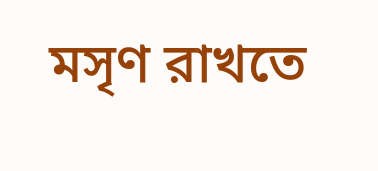মসৃণ রাখতে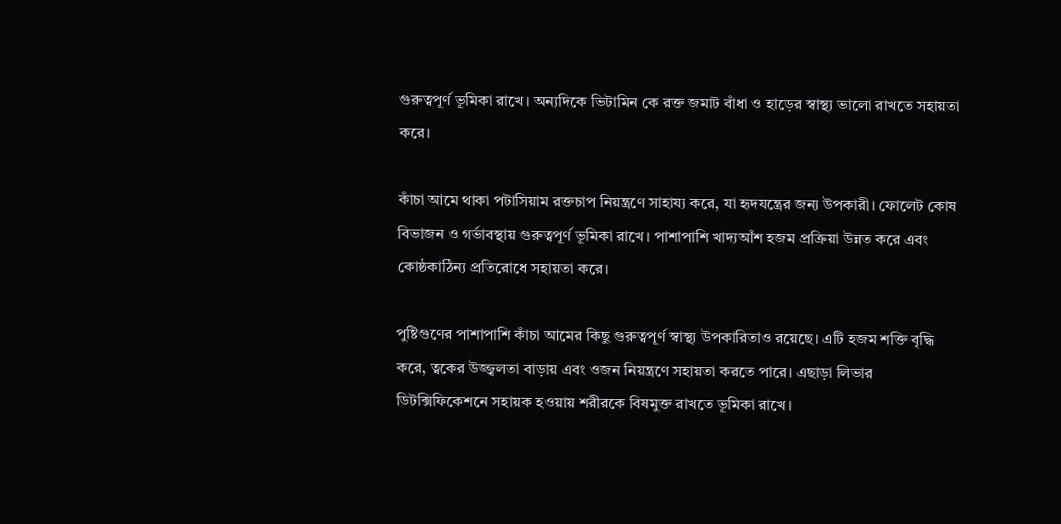গুরুত্বপূর্ণ ভূমিকা রাখে। অন্যদিকে ভিটামিন কে রক্ত জমাট বাঁধা ও হাড়ের স্বাস্থ্য ভালো রাখতে সহায়তা করে।

কাঁচা আমে থাকা পটাসিয়াম রক্তচাপ নিয়ন্ত্রণে সাহায্য করে, যা হৃদযন্ত্রের জন্য উপকারী। ফোলেট কোষ বিভাজন ও গর্ভাবস্থায় গুরুত্বপূর্ণ ভূমিকা রাখে। পাশাপাশি খাদ্যআঁশ হজম প্রক্রিয়া উন্নত করে এবং কোষ্ঠকাঠিন্য প্রতিরোধে সহায়তা করে।

পুষ্টিগুণের পাশাপাশি কাঁচা আমের কিছু গুরুত্বপূর্ণ স্বাস্থ্য উপকারিতাও রয়েছে। এটি হজম শক্তি বৃদ্ধি করে, ত্বকের উজ্জ্বলতা বাড়ায় এবং ওজন নিয়ন্ত্রণে সহায়তা করতে পারে। এছাড়া লিভার ডিটক্সিফিকেশনে সহায়ক হওয়ায় শরীরকে বিষমুক্ত রাখতে ভূমিকা রাখে।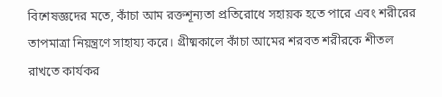বিশেষজ্ঞদের মতে, কাঁচা আম রক্তশূন্যতা প্রতিরোধে সহায়ক হতে পারে এবং শরীরের তাপমাত্রা নিয়ন্ত্রণে সাহায্য করে। গ্রীষ্মকালে কাঁচা আমের শরবত শরীরকে শীতল রাখতে কার্যকর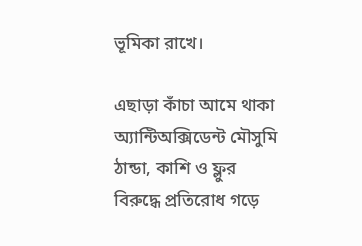ভূমিকা রাখে।

এছাড়া কাঁচা আমে থাকা অ্যান্টিঅক্সিডেন্ট মৌসুমি ঠান্ডা, কাশি ও ফ্লুর বিরুদ্ধে প্রতিরোধ গড়ে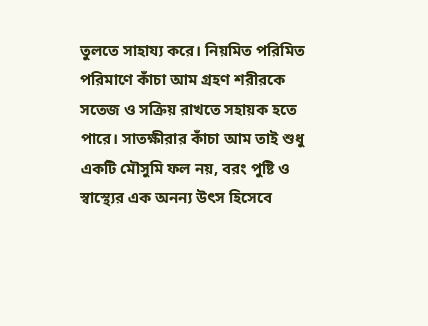তুলতে সাহায্য করে। নিয়মিত পরিমিত পরিমাণে কাঁচা আম গ্রহণ শরীরকে সতেজ ও সক্রিয় রাখতে সহায়ক হতে পারে। সাতক্ষীরার কাঁচা আম তাই শুধু একটি মৌসুমি ফল নয়, বরং পুষ্টি ও স্বাস্থ্যের এক অনন্য উৎস হিসেবে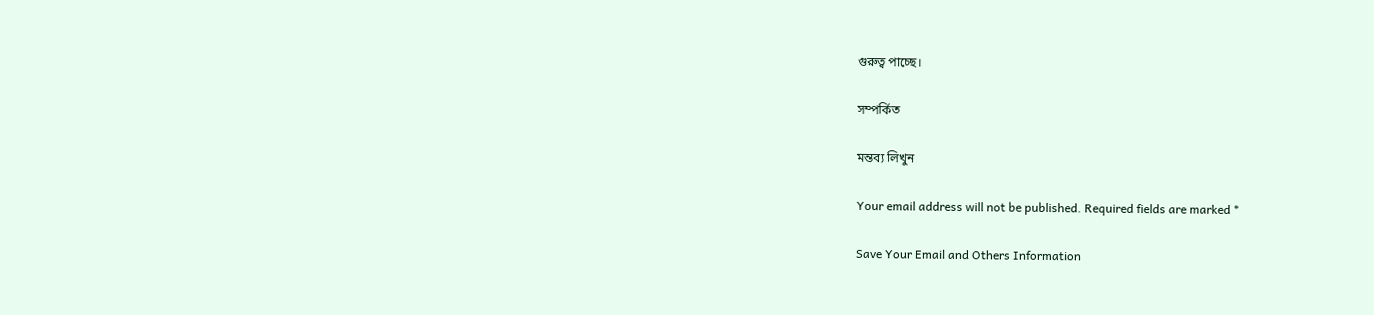গুরুত্ব পাচ্ছে।

সম্পর্কিত

মন্তব্য লিখুন

Your email address will not be published. Required fields are marked *

Save Your Email and Others Information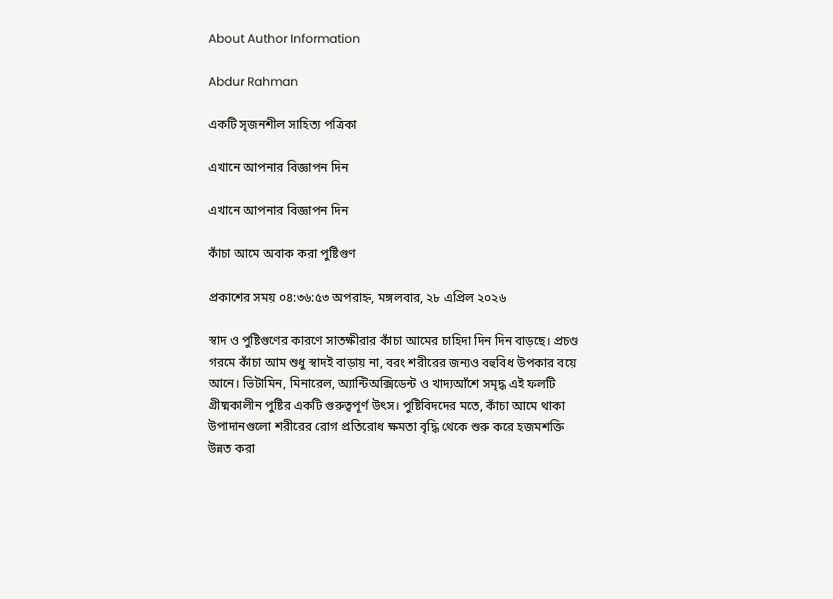About Author Information

Abdur Rahman

একটি সৃজনশীল সাহিত্য পত্রিকা

এখানে আপনার বিজ্ঞাপন দিন

এখানে আপনার বিজ্ঞাপন দিন

কাঁচা আমে অবাক করা পুষ্টিগুণ

প্রকাশের সময় ০৪:৩৬:৫৩ অপরাহ্ন, মঙ্গলবার, ২৮ এপ্রিল ২০২৬

স্বাদ ও পুষ্টিগুণের কারণে সাতক্ষীরার কাঁচা আমের চাহিদা দিন দিন বাড়ছে। প্রচণ্ড গরমে কাঁচা আম শুধু স্বাদই বাড়ায় না, বরং শরীরের জন্যও বহুবিধ উপকার বয়ে আনে। ভিটামিন, মিনারেল, অ্যান্টিঅক্সিডেন্ট ও খাদ্যআঁশে সমৃদ্ধ এই ফলটি গ্রীষ্মকালীন পুষ্টির একটি গুরুত্বপূর্ণ উৎস। পুষ্টিবিদদের মতে, কাঁচা আমে থাকা উপাদানগুলো শরীরের রোগ প্রতিরোধ ক্ষমতা বৃদ্ধি থেকে শুরু করে হজমশক্তি উন্নত করা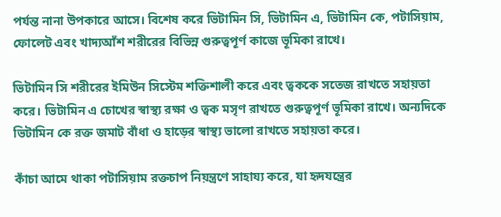পর্যন্ত নানা উপকারে আসে। বিশেষ করে ভিটামিন সি, ভিটামিন এ, ভিটামিন কে, পটাসিয়াম, ফোলেট এবং খাদ্যআঁশ শরীরের বিভিন্ন গুরুত্বপূর্ণ কাজে ভূমিকা রাখে।

ভিটামিন সি শরীরের ইমিউন সিস্টেম শক্তিশালী করে এবং ত্বককে সতেজ রাখতে সহায়তা করে। ভিটামিন এ চোখের স্বাস্থ্য রক্ষা ও ত্বক মসৃণ রাখতে গুরুত্বপূর্ণ ভূমিকা রাখে। অন্যদিকে ভিটামিন কে রক্ত জমাট বাঁধা ও হাড়ের স্বাস্থ্য ভালো রাখতে সহায়তা করে।

কাঁচা আমে থাকা পটাসিয়াম রক্তচাপ নিয়ন্ত্রণে সাহায্য করে, যা হৃদযন্ত্রের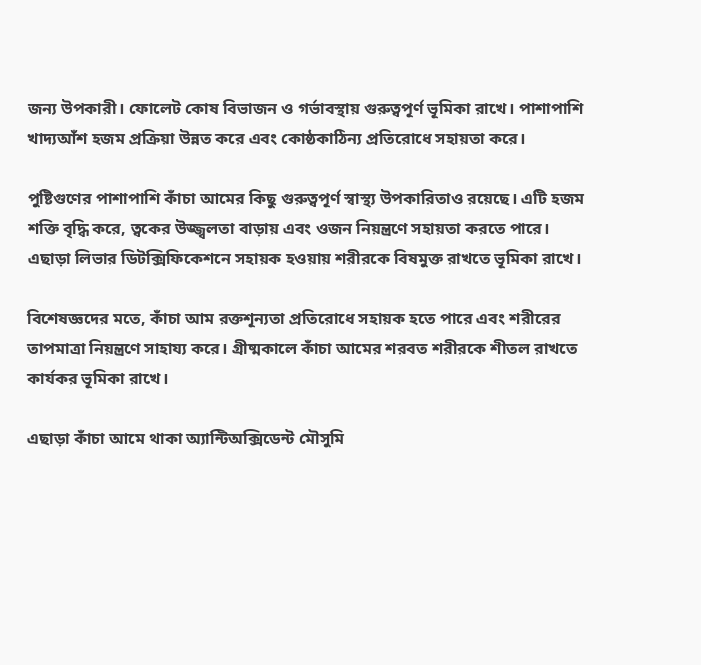জন্য উপকারী। ফোলেট কোষ বিভাজন ও গর্ভাবস্থায় গুরুত্বপূর্ণ ভূমিকা রাখে। পাশাপাশি খাদ্যআঁশ হজম প্রক্রিয়া উন্নত করে এবং কোষ্ঠকাঠিন্য প্রতিরোধে সহায়তা করে।

পুষ্টিগুণের পাশাপাশি কাঁচা আমের কিছু গুরুত্বপূর্ণ স্বাস্থ্য উপকারিতাও রয়েছে। এটি হজম শক্তি বৃদ্ধি করে, ত্বকের উজ্জ্বলতা বাড়ায় এবং ওজন নিয়ন্ত্রণে সহায়তা করতে পারে। এছাড়া লিভার ডিটক্সিফিকেশনে সহায়ক হওয়ায় শরীরকে বিষমুক্ত রাখতে ভূমিকা রাখে।

বিশেষজ্ঞদের মতে, কাঁচা আম রক্তশূন্যতা প্রতিরোধে সহায়ক হতে পারে এবং শরীরের তাপমাত্রা নিয়ন্ত্রণে সাহায্য করে। গ্রীষ্মকালে কাঁচা আমের শরবত শরীরকে শীতল রাখতে কার্যকর ভূমিকা রাখে।

এছাড়া কাঁচা আমে থাকা অ্যান্টিঅক্সিডেন্ট মৌসুমি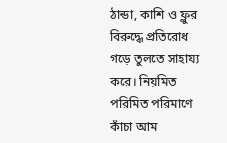ঠান্ডা, কাশি ও ফ্লুর বিরুদ্ধে প্রতিরোধ গড়ে তুলতে সাহায্য করে। নিয়মিত পরিমিত পরিমাণে কাঁচা আম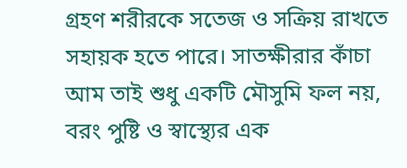গ্রহণ শরীরকে সতেজ ও সক্রিয় রাখতে সহায়ক হতে পারে। সাতক্ষীরার কাঁচা আম তাই শুধু একটি মৌসুমি ফল নয়, বরং পুষ্টি ও স্বাস্থ্যের এক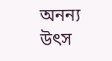অনন্য উৎস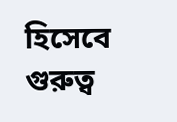হিসেবে গুরুত্ব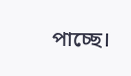পাচ্ছে।